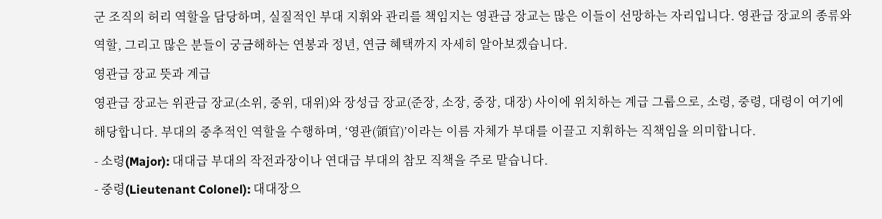군 조직의 허리 역할을 담당하며, 실질적인 부대 지휘와 관리를 책임지는 영관급 장교는 많은 이들이 선망하는 자리입니다. 영관급 장교의 종류와 역할, 그리고 많은 분들이 궁금해하는 연봉과 정년, 연금 혜택까지 자세히 알아보겠습니다.
영관급 장교 뜻과 계급
영관급 장교는 위관급 장교(소위, 중위, 대위)와 장성급 장교(준장, 소장, 중장, 대장) 사이에 위치하는 계급 그룹으로, 소령, 중령, 대령이 여기에 해당합니다. 부대의 중추적인 역할을 수행하며, ‘영관(領官)’이라는 이름 자체가 부대를 이끌고 지휘하는 직책임을 의미합니다.
- 소령(Major): 대대급 부대의 작전과장이나 연대급 부대의 참모 직책을 주로 맡습니다.
- 중령(Lieutenant Colonel): 대대장으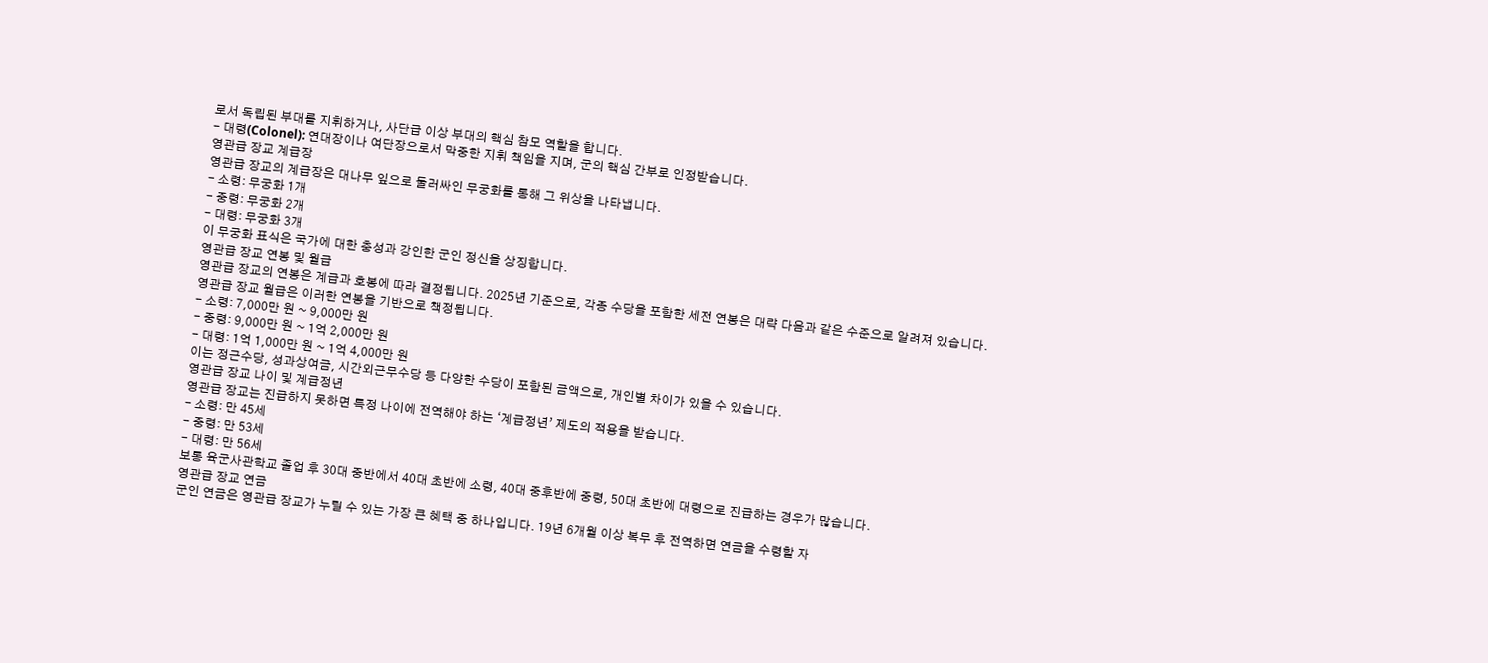로서 독립된 부대를 지휘하거나, 사단급 이상 부대의 핵심 참모 역할을 합니다.
- 대령(Colonel): 연대장이나 여단장으로서 막중한 지휘 책임을 지며, 군의 핵심 간부로 인정받습니다.
영관급 장교 계급장
영관급 장교의 계급장은 대나무 잎으로 둘러싸인 무궁화를 통해 그 위상을 나타냅니다.
- 소령: 무궁화 1개
- 중령: 무궁화 2개
- 대령: 무궁화 3개
이 무궁화 표식은 국가에 대한 충성과 강인한 군인 정신을 상징합니다.
영관급 장교 연봉 및 월급
영관급 장교의 연봉은 계급과 호봉에 따라 결정됩니다. 2025년 기준으로, 각종 수당을 포함한 세전 연봉은 대략 다음과 같은 수준으로 알려져 있습니다. 영관급 장교 월급은 이러한 연봉을 기반으로 책정됩니다.
- 소령: 7,000만 원 ~ 9,000만 원
- 중령: 9,000만 원 ~ 1억 2,000만 원
- 대령: 1억 1,000만 원 ~ 1억 4,000만 원
이는 정근수당, 성과상여금, 시간외근무수당 등 다양한 수당이 포함된 금액으로, 개인별 차이가 있을 수 있습니다.
영관급 장교 나이 및 계급정년
영관급 장교는 진급하지 못하면 특정 나이에 전역해야 하는 ‘계급정년’ 제도의 적용을 받습니다.
- 소령: 만 45세
- 중령: 만 53세
- 대령: 만 56세
보통 육군사관학교 졸업 후 30대 중반에서 40대 초반에 소령, 40대 중후반에 중령, 50대 초반에 대령으로 진급하는 경우가 많습니다.
영관급 장교 연금
군인 연금은 영관급 장교가 누릴 수 있는 가장 큰 혜택 중 하나입니다. 19년 6개월 이상 복무 후 전역하면 연금을 수령할 자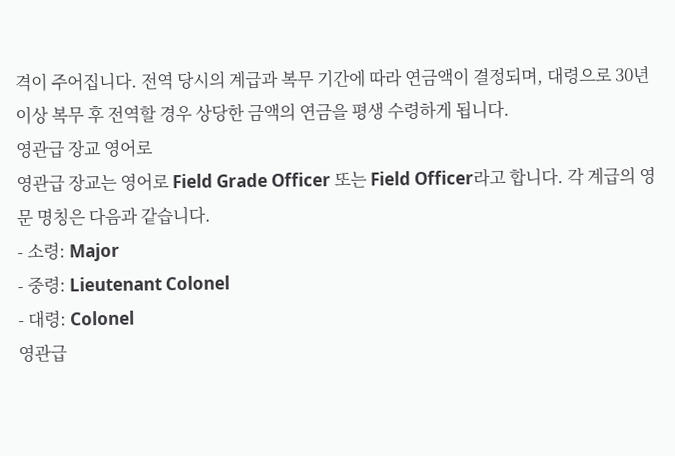격이 주어집니다. 전역 당시의 계급과 복무 기간에 따라 연금액이 결정되며, 대령으로 30년 이상 복무 후 전역할 경우 상당한 금액의 연금을 평생 수령하게 됩니다.
영관급 장교 영어로
영관급 장교는 영어로 Field Grade Officer 또는 Field Officer라고 합니다. 각 계급의 영문 명칭은 다음과 같습니다.
- 소령: Major
- 중령: Lieutenant Colonel
- 대령: Colonel
영관급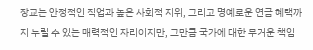장교는 안정적인 직업과 높은 사회적 지위, 그리고 명예로운 연금 혜택까지 누릴 수 있는 매력적인 자리이지만, 그만큼 국가에 대한 무거운 책임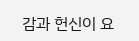감과 헌신이 요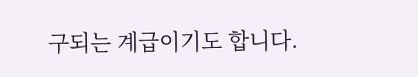구되는 계급이기도 합니다.